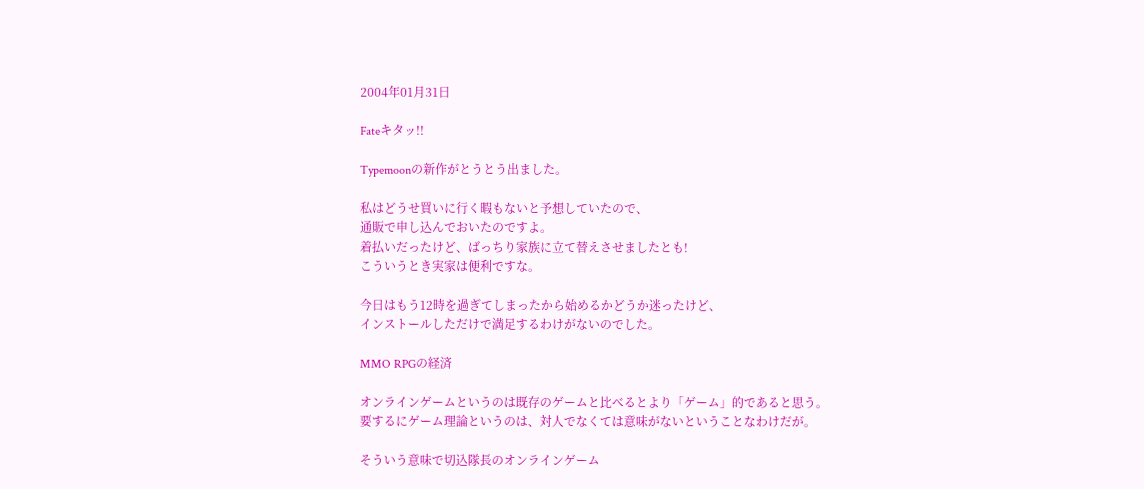2004年01月31日

Fateキタッ!!

Typemoonの新作がとうとう出ました。

私はどうせ買いに行く暇もないと予想していたので、
通販で申し込んでおいたのですよ。
着払いだったけど、ばっちり家族に立て替えさせましたとも!
こういうとき実家は便利ですな。

今日はもう12時を過ぎてしまったから始めるかどうか迷ったけど、
インストールしただけで満足するわけがないのでした。

MMO RPGの経済

オンラインゲームというのは既存のゲームと比べるとより「ゲーム」的であると思う。
要するにゲーム理論というのは、対人でなくては意味がないということなわけだが。

そういう意味で切込隊長のオンラインゲーム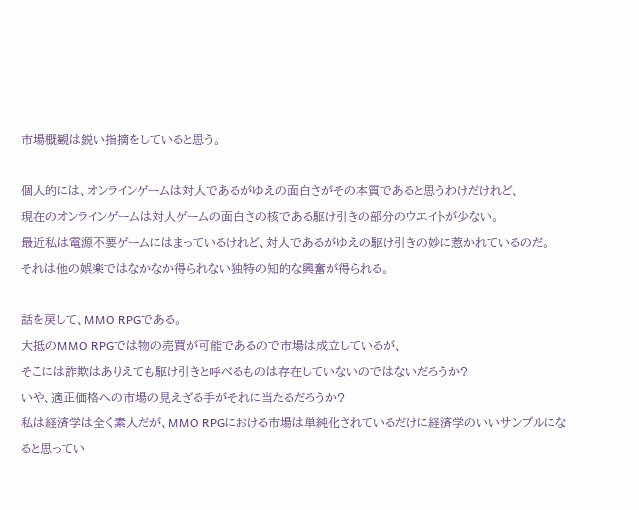市場概観は鋭い指摘をしていると思う。

個人的には、オンラインゲームは対人であるがゆえの面白さがその本質であると思うわけだけれど、
現在のオンラインゲームは対人ゲームの面白さの核である駆け引きの部分のウエイトが少ない。
最近私は電源不要ゲームにはまっているけれど、対人であるがゆえの駆け引きの妙に惹かれているのだ。
それは他の娯楽ではなかなか得られない独特の知的な興奮が得られる。

話を戻して、MMO RPGである。
大抵のMMO RPGでは物の売買が可能であるので市場は成立しているが、
そこには詐欺はありえても駆け引きと呼べるものは存在していないのではないだろうか?
いや、適正価格への市場の見えざる手がそれに当たるだろうか?
私は経済学は全く素人だが、MMO RPGにおける市場は単純化されているだけに経済学のいいサンプルになると思ってい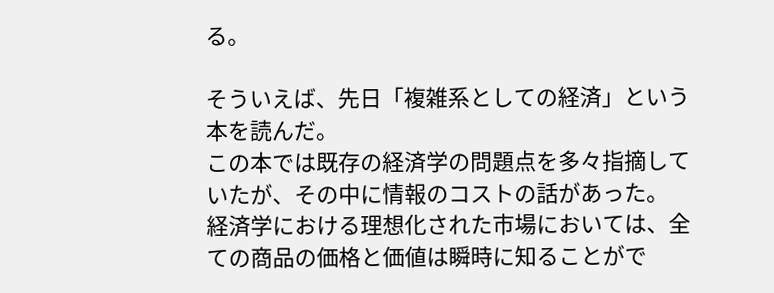る。

そういえば、先日「複雑系としての経済」という本を読んだ。
この本では既存の経済学の問題点を多々指摘していたが、その中に情報のコストの話があった。
経済学における理想化された市場においては、全ての商品の価格と価値は瞬時に知ることがで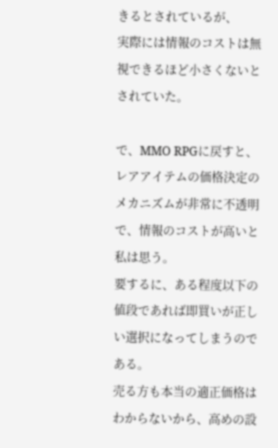きるとされているが、
実際には情報のコストは無視できるほど小さくないとされていた。

で、MMO RPGに戻すと、レアアイテムの価格決定のメカニズムが非常に不透明で、情報のコストが高いと私は思う。
要するに、ある程度以下の値段であれば即買いが正しい選択になってしまうのである。
売る方も本当の適正価格はわからないから、高めの設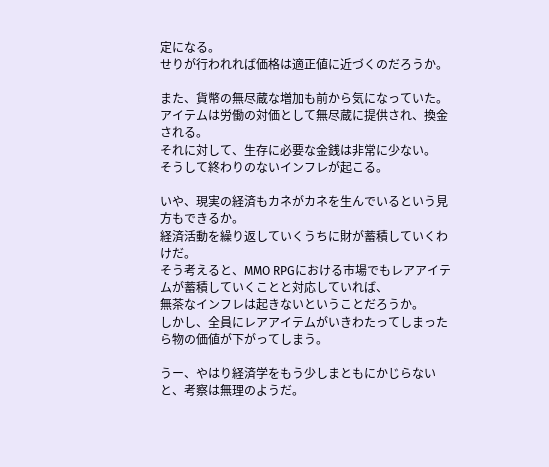定になる。
せりが行われれば価格は適正値に近づくのだろうか。

また、貨幣の無尽蔵な増加も前から気になっていた。
アイテムは労働の対価として無尽蔵に提供され、換金される。
それに対して、生存に必要な金銭は非常に少ない。
そうして終わりのないインフレが起こる。

いや、現実の経済もカネがカネを生んでいるという見方もできるか。
経済活動を繰り返していくうちに財が蓄積していくわけだ。
そう考えると、MMO RPGにおける市場でもレアアイテムが蓄積していくことと対応していれば、
無茶なインフレは起きないということだろうか。
しかし、全員にレアアイテムがいきわたってしまったら物の価値が下がってしまう。

うー、やはり経済学をもう少しまともにかじらないと、考察は無理のようだ。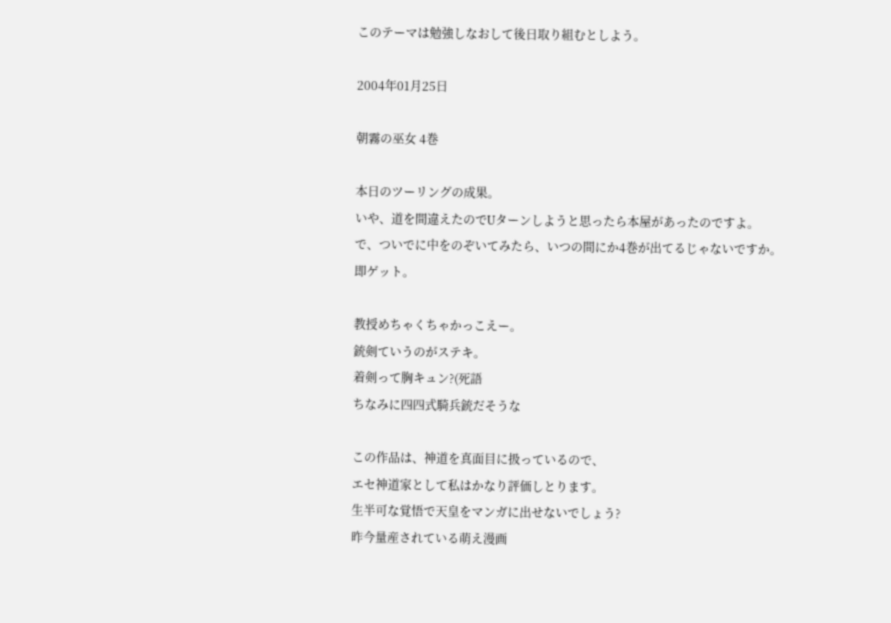このテーマは勉強しなおして後日取り組むとしよう。

2004年01月25日

朝霧の巫女 4巻

本日のツーリングの成果。
いや、道を間違えたのでUターンしようと思ったら本屋があったのですよ。
で、ついでに中をのぞいてみたら、いつの間にか4巻が出てるじゃないですか。
即ゲット。

教授めちゃくちゃかっこえー。
銃剣ていうのがステキ。
着剣って胸キュン?(死語
ちなみに四四式騎兵銃だそうな

この作品は、神道を真面目に扱っているので、
エセ神道家として私はかなり評価しとります。
生半可な覚悟で天皇をマンガに出せないでしょう?
昨今量産されている萌え漫画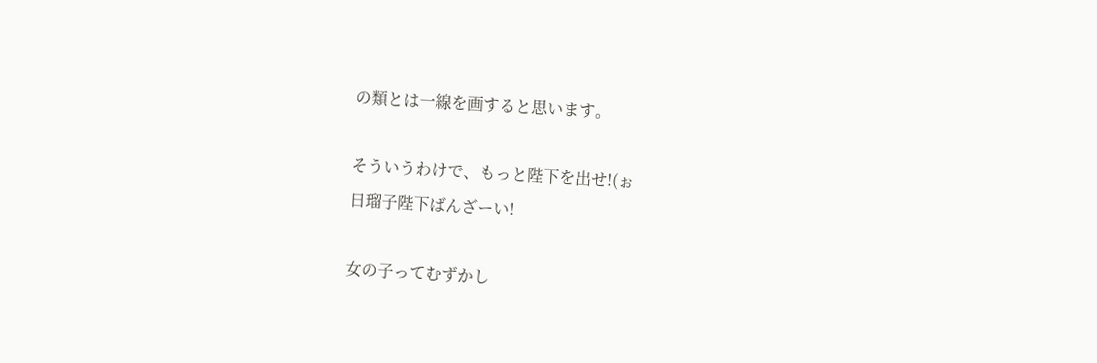の類とは一線を画すると思います。

そういうわけで、もっと陛下を出せ!(ぉ
日瑠子陛下ばんざーい!

女の子ってむずかし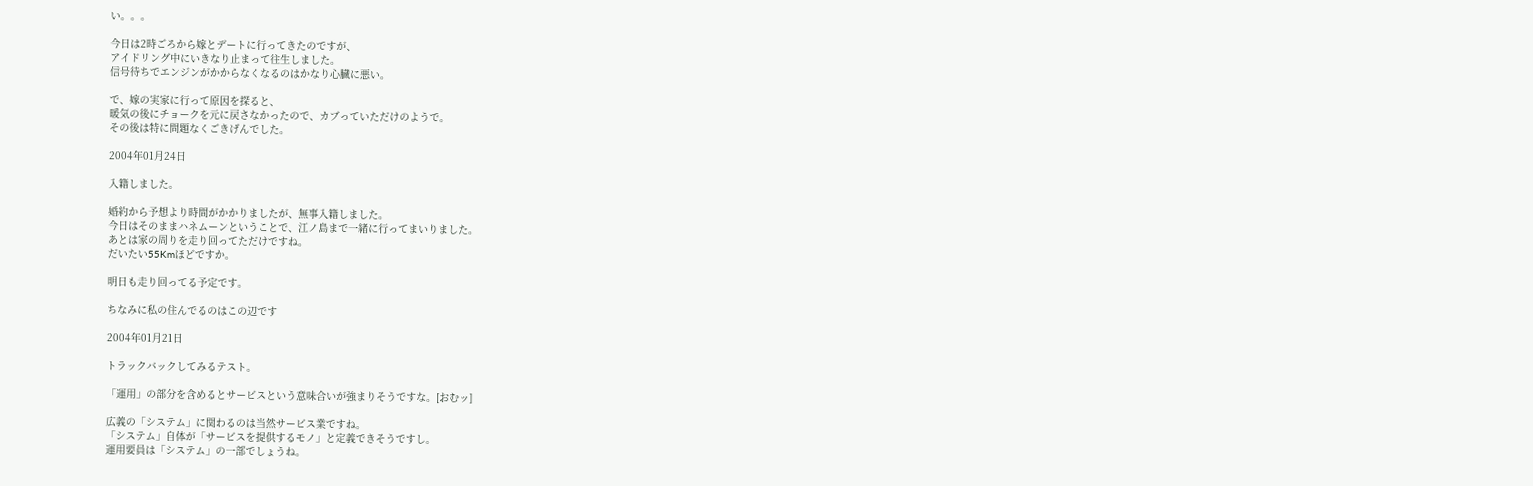い。。。

今日は2時ごろから嫁とデートに行ってきたのですが、
アイドリング中にいきなり止まって往生しました。
信号待ちでエンジンがかからなくなるのはかなり心臓に悪い。

で、嫁の実家に行って原因を探ると、
暖気の後にチョークを元に戻さなかったので、カブっていただけのようで。
その後は特に問題なくごきげんでした。

2004年01月24日

入籍しました。

婚約から予想より時間がかかりましたが、無事入籍しました。
今日はそのままハネムーンということで、江ノ島まで一緒に行ってまいりました。
あとは家の周りを走り回ってただけですね。
だいたい55Kmほどですか。

明日も走り回ってる予定です。

ちなみに私の住んでるのはこの辺です

2004年01月21日

トラックバックしてみるテスト。

「運用」の部分を含めるとサービスという意味合いが強まりそうですな。[おむッ]

広義の「システム」に関わるのは当然サービス業ですね。
「システム」自体が「サービスを提供するモノ」と定義できそうですし。
運用要員は「システム」の一部でしょうね。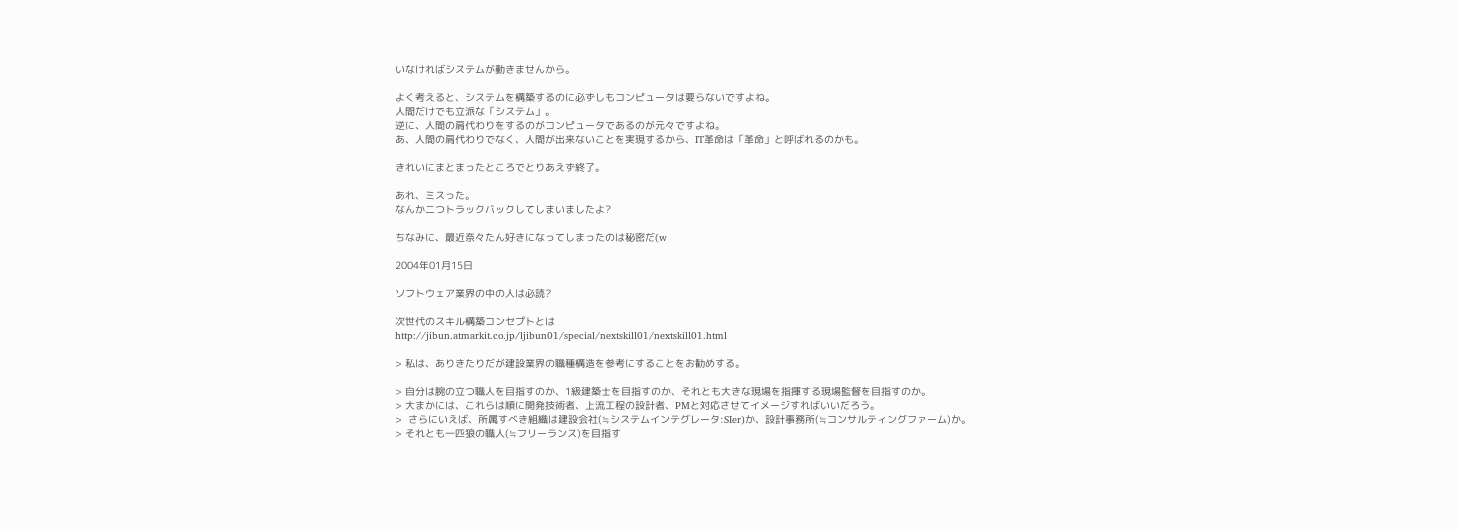いなければシステムが動きませんから。

よく考えると、システムを構築するのに必ずしもコンピュータは要らないですよね。
人間だけでも立派な「システム」。
逆に、人間の肩代わりをするのがコンピュータであるのが元々ですよね。
あ、人間の肩代わりでなく、人間が出来ないことを実現するから、IT革命は「革命」と呼ばれるのかも。

きれいにまとまったところでとりあえず終了。

あれ、ミスった。
なんか二つトラックバックしてしまいましたよ?

ちなみに、最近奈々たん好きになってしまったのは秘密だ(w

2004年01月15日

ソフトウェア業界の中の人は必読?

次世代のスキル構築コンセプトとは
http://jibun.atmarkit.co.jp/ljibun01/special/nextskill01/nextskill01.html

> 私は、ありきたりだが建設業界の職種構造を参考にすることをお勧めする。

> 自分は腕の立つ職人を目指すのか、1級建築士を目指すのか、それとも大きな現場を指揮する現場監督を目指すのか。
> 大まかには、これらは順に開発技術者、上流工程の設計者、PMと対応させてイメージすればいいだろう。
>  さらにいえば、所属すべき組織は建設会社(≒システムインテグレータ:SIer)か、設計事務所(≒コンサルティングファーム)か。
> それとも一匹狼の職人(≒フリーランス)を目指す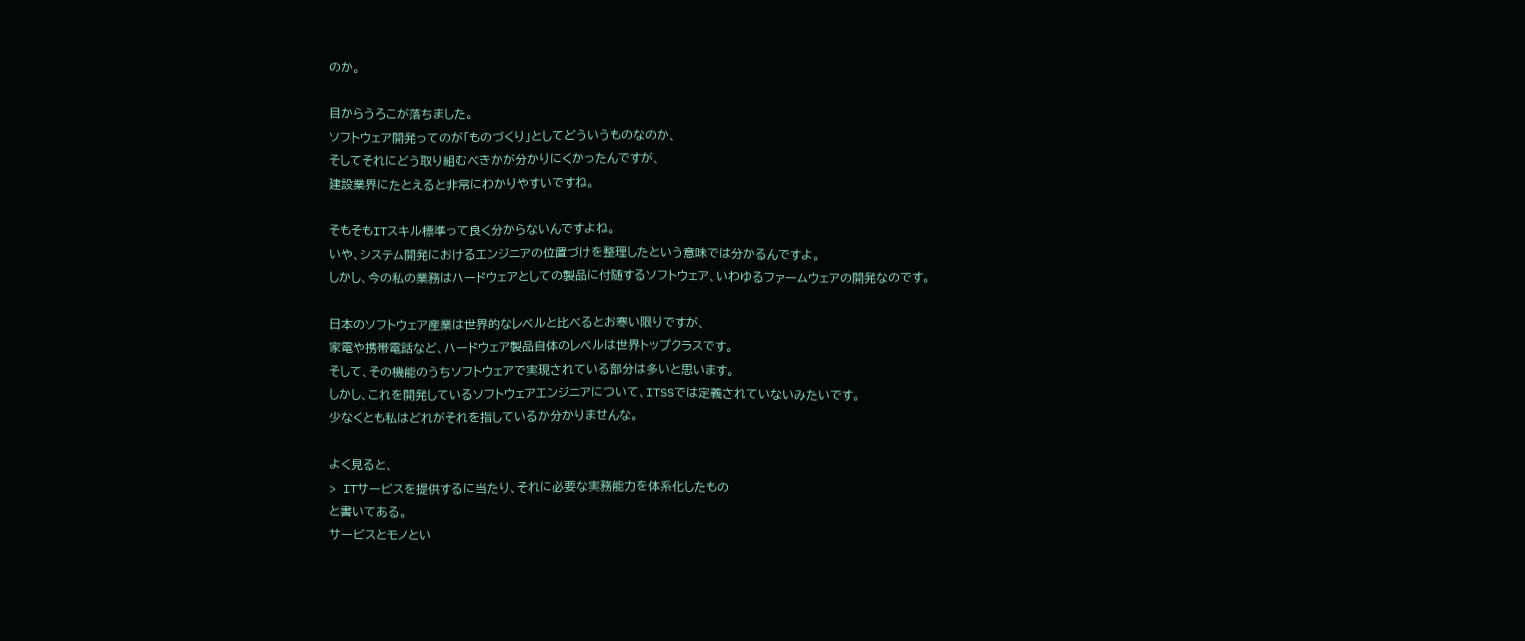のか。

目からうろこが落ちました。
ソフトウェア開発ってのが「ものづくり」としてどういうものなのか、
そしてそれにどう取り組むべきかが分かりにくかったんですが、
建設業界にたとえると非常にわかりやすいですね。

そもそもITスキル標準って良く分からないんですよね。
いや、システム開発におけるエンジニアの位置づけを整理したという意味では分かるんですよ。
しかし、今の私の業務はハードウェアとしての製品に付随するソフトウェア、いわゆるファームウェアの開発なのです。

日本のソフトウェア産業は世界的なレベルと比べるとお寒い限りですが、
家電や携帯電話など、ハードウェア製品自体のレベルは世界トップクラスです。
そして、その機能のうちソフトウェアで実現されている部分は多いと思います。
しかし、これを開発しているソフトウェアエンジニアについて、ITSSでは定義されていないみたいです。
少なくとも私はどれがそれを指しているか分かりませんな。

よく見ると、
> ITサービスを提供するに当たり、それに必要な実務能力を体系化したもの
と書いてある。
サービスとモノとい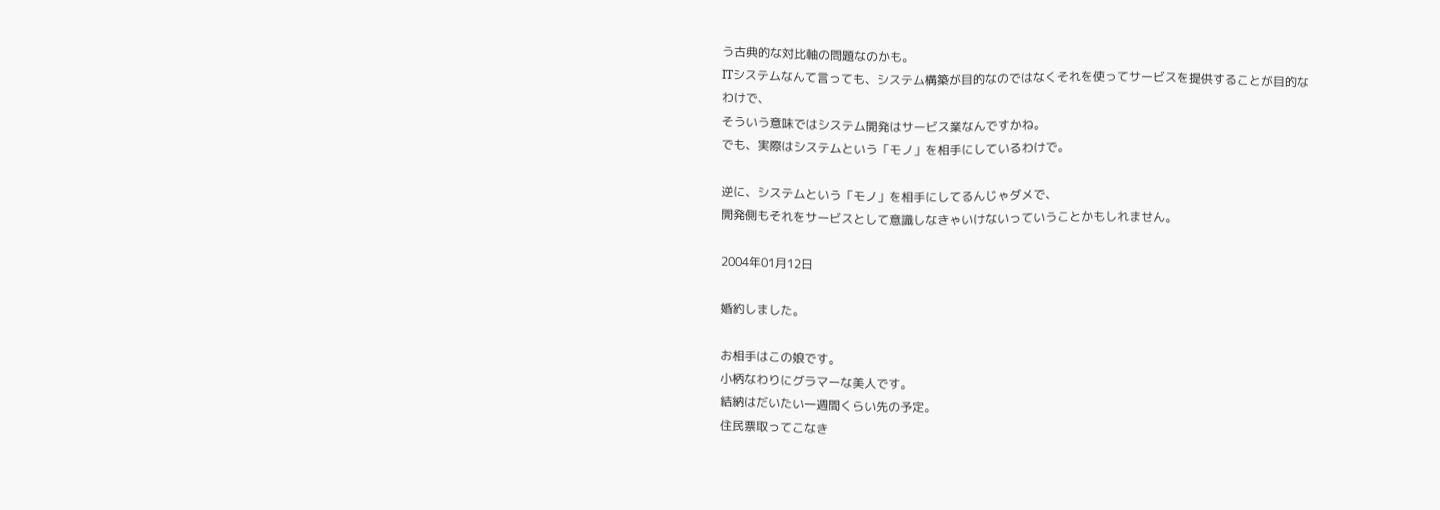う古典的な対比軸の問題なのかも。
ITシステムなんて言っても、システム構築が目的なのではなくそれを使ってサービスを提供することが目的なわけで、
そういう意味ではシステム開発はサービス業なんですかね。
でも、実際はシステムという「モノ」を相手にしているわけで。

逆に、システムという「モノ」を相手にしてるんじゃダメで、
開発側もそれをサービスとして意識しなきゃいけないっていうことかもしれません。

2004年01月12日

婚約しました。

お相手はこの娘です。
小柄なわりにグラマーな美人です。
結納はだいたい一週間くらい先の予定。
住民票取ってこなき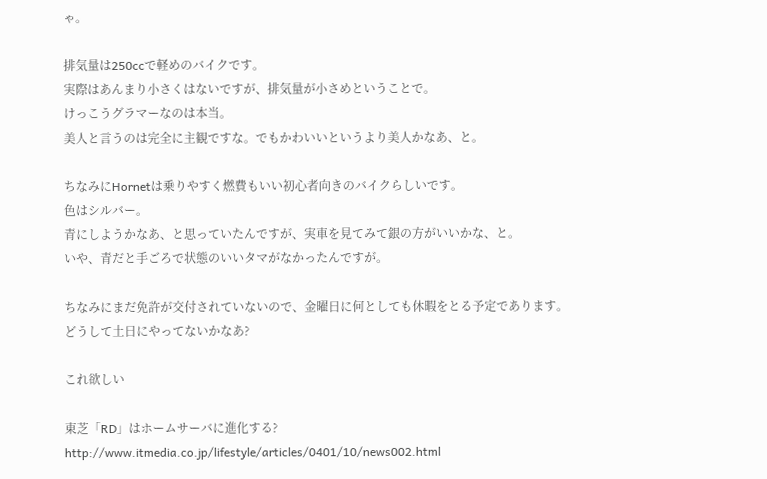ゃ。

排気量は250ccで軽めのバイクです。
実際はあんまり小さくはないですが、排気量が小さめということで。
けっこうグラマーなのは本当。
美人と言うのは完全に主観ですな。でもかわいいというより美人かなあ、と。

ちなみにHornetは乗りやすく燃費もいい初心者向きのバイクらしいです。
色はシルバー。
青にしようかなあ、と思っていたんですが、実車を見てみて銀の方がいいかな、と。
いや、青だと手ごろで状態のいいタマがなかったんですが。

ちなみにまだ免許が交付されていないので、金曜日に何としても休暇をとる予定であります。
どうして土日にやってないかなあ?

これ欲しい

東芝「RD」はホームサーバに進化する?
http://www.itmedia.co.jp/lifestyle/articles/0401/10/news002.html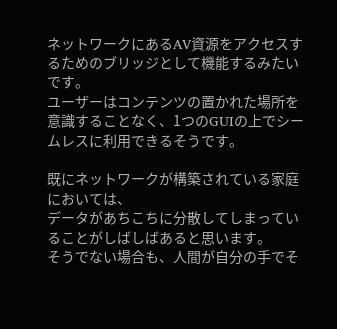ネットワークにあるAV資源をアクセスするためのブリッジとして機能するみたいです。
ユーザーはコンテンツの置かれた場所を意識することなく、1つのGUIの上でシームレスに利用できるそうです。

既にネットワークが構築されている家庭においては、
データがあちこちに分散してしまっていることがしばしばあると思います。
そうでない場合も、人間が自分の手でそ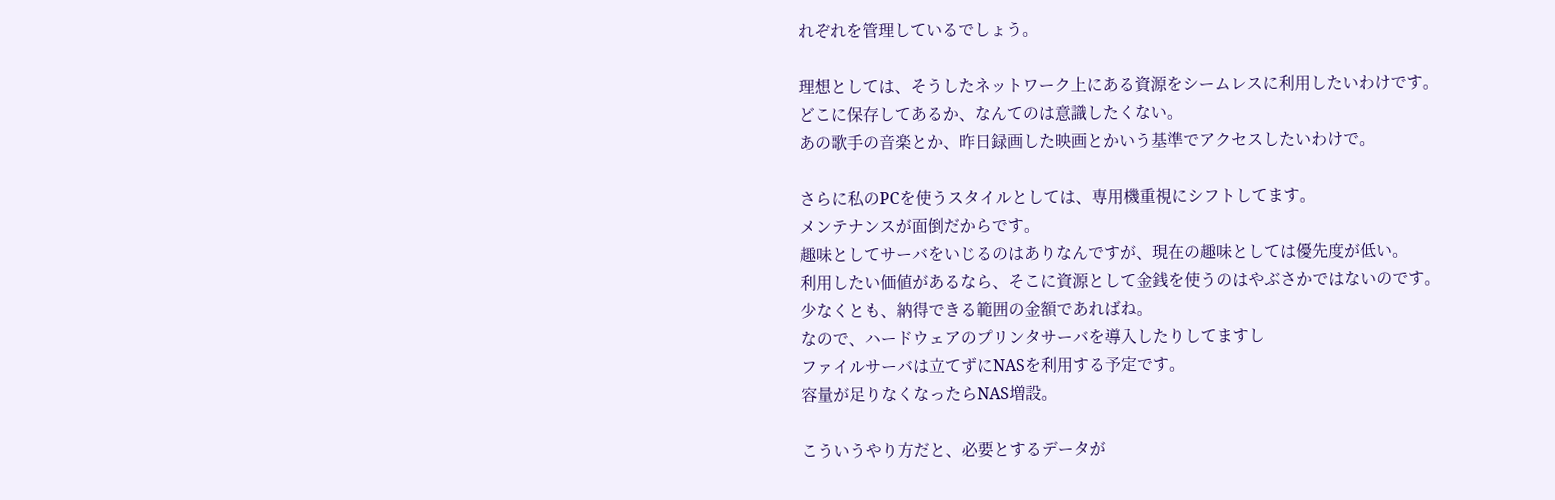れぞれを管理しているでしょう。

理想としては、そうしたネットワーク上にある資源をシームレスに利用したいわけです。
どこに保存してあるか、なんてのは意識したくない。
あの歌手の音楽とか、昨日録画した映画とかいう基準でアクセスしたいわけで。

さらに私のPCを使うスタイルとしては、専用機重視にシフトしてます。
メンテナンスが面倒だからです。
趣味としてサーバをいじるのはありなんですが、現在の趣味としては優先度が低い。
利用したい価値があるなら、そこに資源として金銭を使うのはやぶさかではないのです。
少なくとも、納得できる範囲の金額であればね。
なので、ハードウェアのプリンタサーバを導入したりしてますし
ファイルサーバは立てずにNASを利用する予定です。
容量が足りなくなったらNAS増設。

こういうやり方だと、必要とするデータが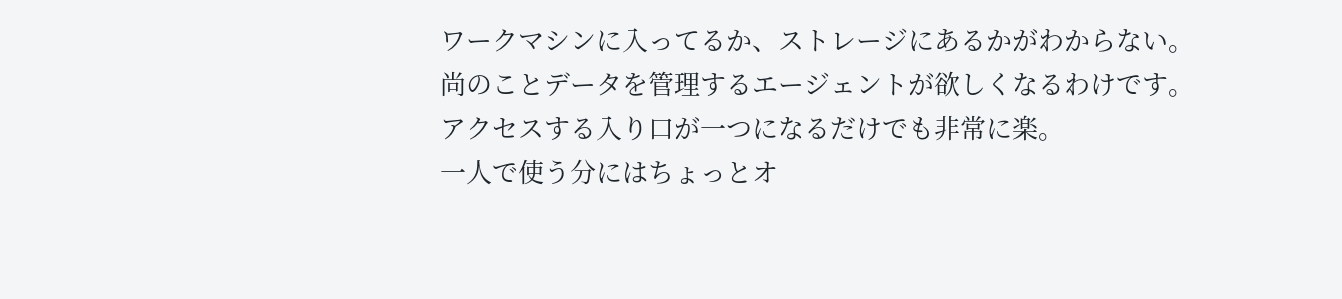ワークマシンに入ってるか、ストレージにあるかがわからない。
尚のことデータを管理するエージェントが欲しくなるわけです。
アクセスする入り口が一つになるだけでも非常に楽。
一人で使う分にはちょっとオ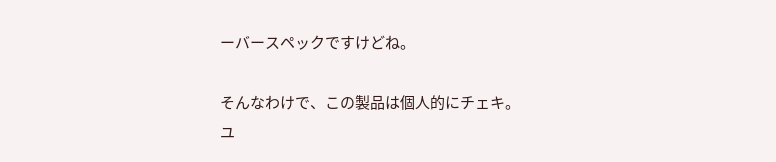ーバースペックですけどね。

そんなわけで、この製品は個人的にチェキ。
ユ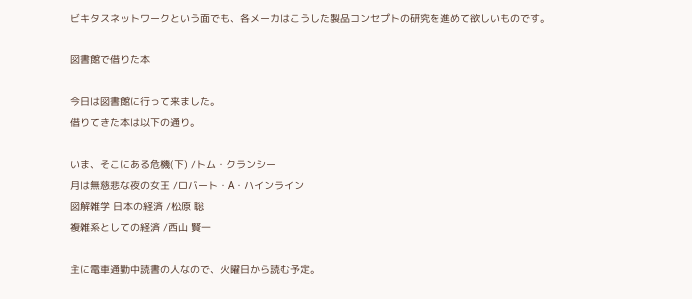ビキタスネットワークという面でも、各メーカはこうした製品コンセプトの研究を進めて欲しいものです。

図書館で借りた本

今日は図書館に行って来ました。
借りてきた本は以下の通り。

いま、そこにある危機(下) /トム・クランシー
月は無慈悲な夜の女王 /ロバート・A・ハインライン
図解雑学 日本の経済 /松原 聡
複雑系としての経済 /西山 賢一

主に電車通勤中読書の人なので、火曜日から読む予定。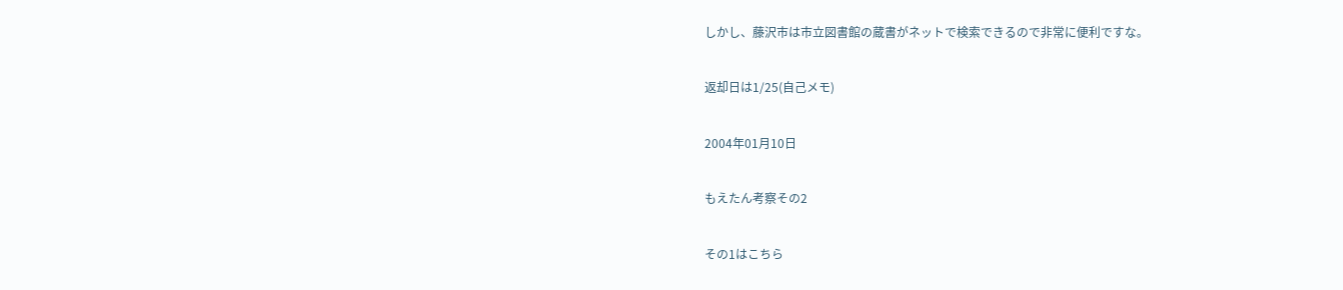しかし、藤沢市は市立図書館の蔵書がネットで検索できるので非常に便利ですな。

返却日は1/25(自己メモ)

2004年01月10日

もえたん考察その2

その1はこちら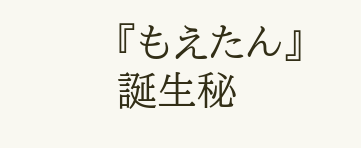『もえたん』誕生秘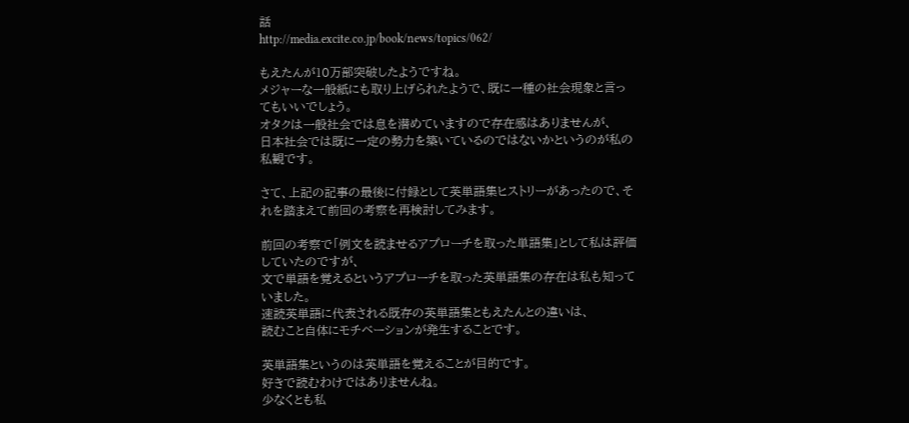話
http://media.excite.co.jp/book/news/topics/062/

もえたんが10万部突破したようですね。
メジャーな一般紙にも取り上げられたようで、既に一種の社会現象と言ってもいいでしょう。
オタクは一般社会では息を潜めていますので存在感はありませんが、
日本社会では既に一定の勢力を築いているのではないかというのが私の私観です。

さて、上記の記事の最後に付録として英単語集ヒストリーがあったので、それを踏まえて前回の考察を再検討してみます。

前回の考察で「例文を読ませるアプローチを取った単語集」として私は評価していたのですが、
文で単語を覚えるというアプローチを取った英単語集の存在は私も知っていました。
速読英単語に代表される既存の英単語集ともえたんとの違いは、
読むこと自体にモチベーションが発生することです。

英単語集というのは英単語を覚えることが目的です。
好きで読むわけではありませんね。
少なくとも私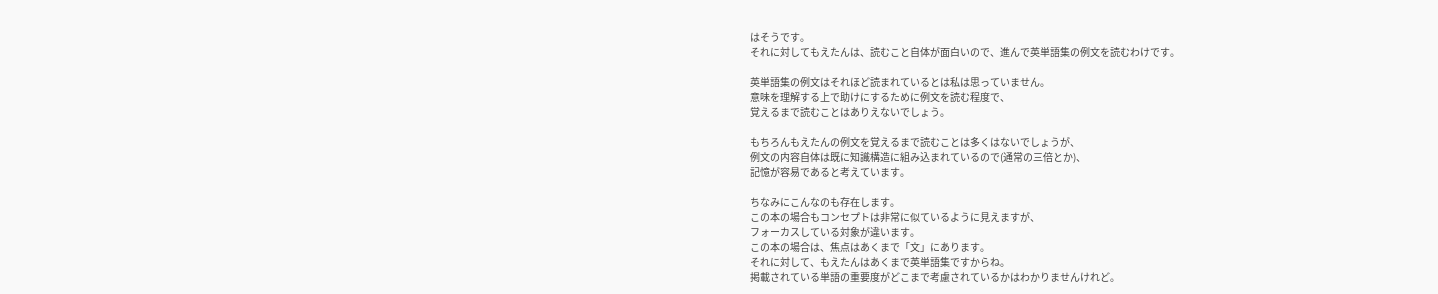はそうです。
それに対してもえたんは、読むこと自体が面白いので、進んで英単語集の例文を読むわけです。

英単語集の例文はそれほど読まれているとは私は思っていません。
意味を理解する上で助けにするために例文を読む程度で、
覚えるまで読むことはありえないでしょう。

もちろんもえたんの例文を覚えるまで読むことは多くはないでしょうが、
例文の内容自体は既に知識構造に組み込まれているので(通常の三倍とか)、
記憶が容易であると考えています。

ちなみにこんなのも存在します。
この本の場合もコンセプトは非常に似ているように見えますが、
フォーカスしている対象が違います。
この本の場合は、焦点はあくまで「文」にあります。
それに対して、もえたんはあくまで英単語集ですからね。
掲載されている単語の重要度がどこまで考慮されているかはわかりませんけれど。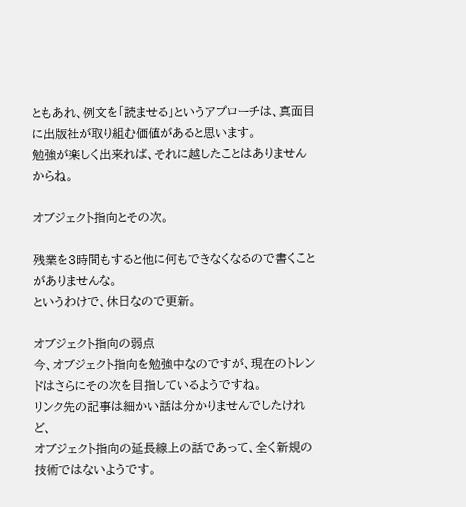ともあれ、例文を「読ませる」というアプローチは、真面目に出版社が取り組む価値があると思います。
勉強が楽しく出来れば、それに越したことはありませんからね。

オブジェクト指向とその次。

残業を3時間もすると他に何もできなくなるので書くことがありませんな。
というわけで、休日なので更新。

オブジェクト指向の弱点
今、オブジェクト指向を勉強中なのですが、現在のトレンドはさらにその次を目指しているようですね。
リンク先の記事は細かい話は分かりませんでしたけれど、
オブジェクト指向の延長線上の話であって、全く新規の技術ではないようです。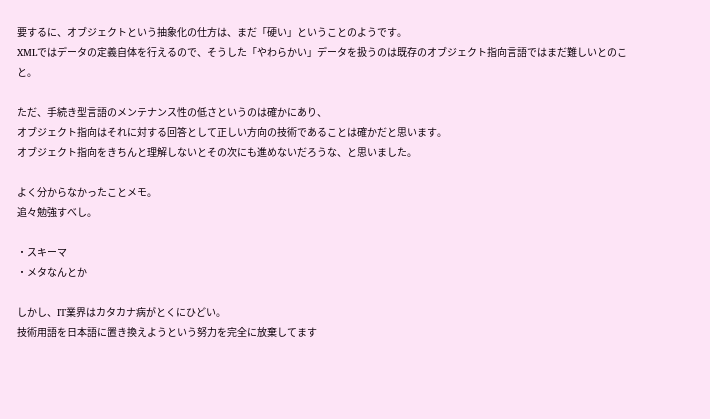要するに、オブジェクトという抽象化の仕方は、まだ「硬い」ということのようです。
XMLではデータの定義自体を行えるので、そうした「やわらかい」データを扱うのは既存のオブジェクト指向言語ではまだ難しいとのこと。

ただ、手続き型言語のメンテナンス性の低さというのは確かにあり、
オブジェクト指向はそれに対する回答として正しい方向の技術であることは確かだと思います。
オブジェクト指向をきちんと理解しないとその次にも進めないだろうな、と思いました。

よく分からなかったことメモ。
追々勉強すべし。

・スキーマ
・メタなんとか

しかし、IT業界はカタカナ病がとくにひどい。
技術用語を日本語に置き換えようという努力を完全に放棄してます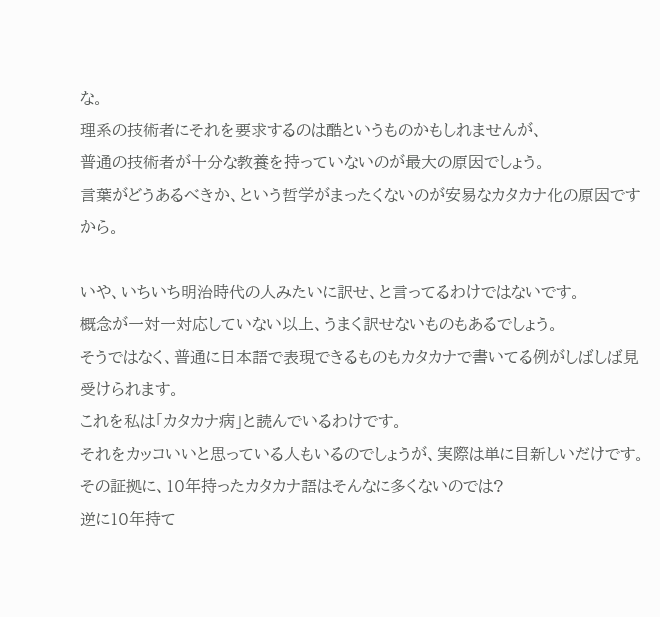な。
理系の技術者にそれを要求するのは酷というものかもしれませんが、
普通の技術者が十分な教養を持っていないのが最大の原因でしょう。
言葉がどうあるべきか、という哲学がまったくないのが安易なカタカナ化の原因ですから。

いや、いちいち明治時代の人みたいに訳せ、と言ってるわけではないです。
概念が一対一対応していない以上、うまく訳せないものもあるでしょう。
そうではなく、普通に日本語で表現できるものもカタカナで書いてる例がしばしば見受けられます。
これを私は「カタカナ病」と読んでいるわけです。
それをカッコいいと思っている人もいるのでしょうが、実際は単に目新しいだけです。
その証拠に、10年持ったカタカナ語はそんなに多くないのでは?
逆に10年持て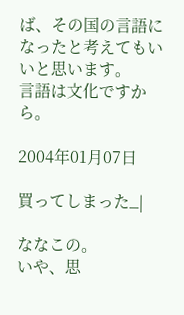ば、その国の言語になったと考えてもいいと思います。
言語は文化ですから。

2004年01月07日

買ってしまった_|

ななこの。
いや、思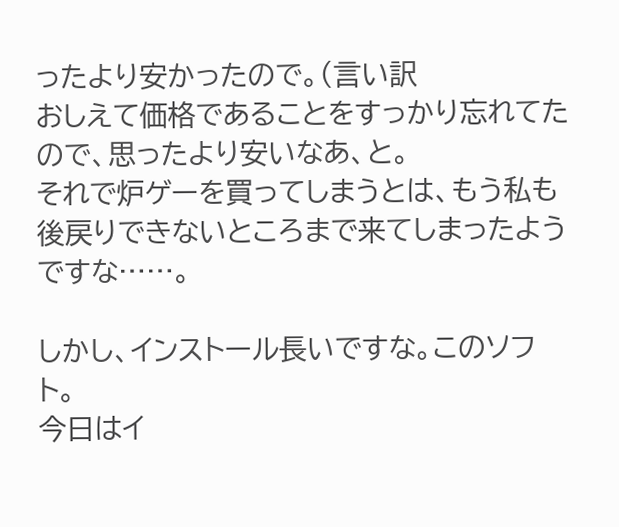ったより安かったので。(言い訳
おしえて価格であることをすっかり忘れてたので、思ったより安いなあ、と。
それで炉ゲーを買ってしまうとは、もう私も後戻りできないところまで来てしまったようですな……。

しかし、インストール長いですな。このソフト。
今日はイ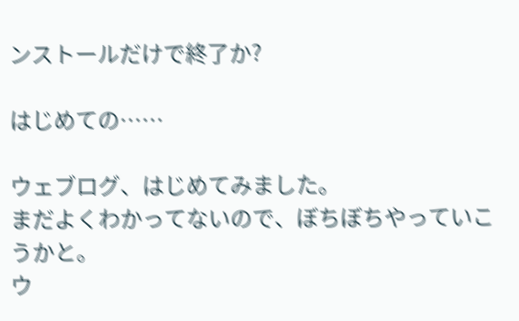ンストールだけで終了か?

はじめての……

ウェブログ、はじめてみました。
まだよくわかってないので、ぼちぼちやっていこうかと。
ウ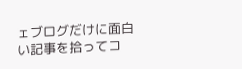ェブログだけに面白い記事を拾ってコ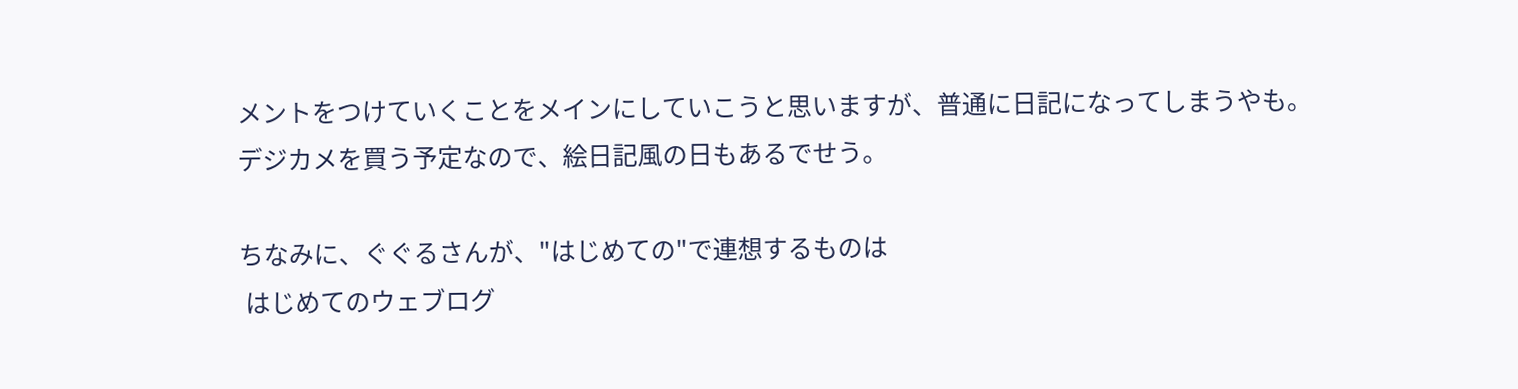メントをつけていくことをメインにしていこうと思いますが、普通に日記になってしまうやも。
デジカメを買う予定なので、絵日記風の日もあるでせう。

ちなみに、ぐぐるさんが、"はじめての"で連想するものは
 はじめてのウェブログ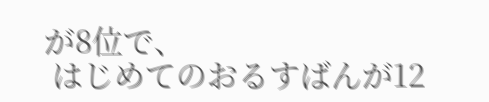が8位で、
 はじめてのおるすばんが12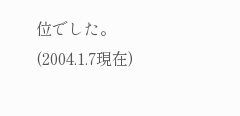位でした。(2004.1.7現在)